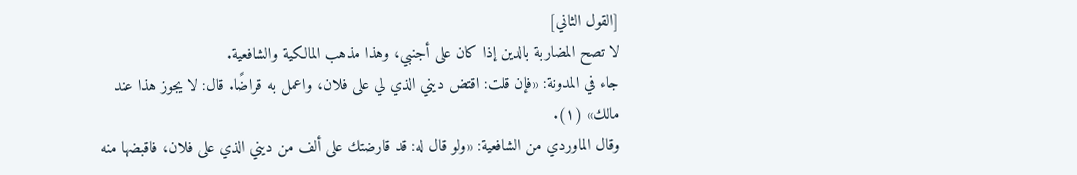[القول الثاني]
لا تصح المضاربة بالدين إذا كان على أجنبي، وهذا مذهب المالكية والشافعية.
جاء في المدونة: «فإن قلت: اقتض ديني الذي لي على فلان، واعمل به قراضًا. قال: لا يجوز هذا عند مالك» (١).
وقال الماوردي من الشافعية: «ولو قال له: قد قارضتك على ألف من ديني الذي على فلان، فاقبضها منه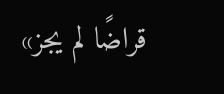قراضًا لم يجز»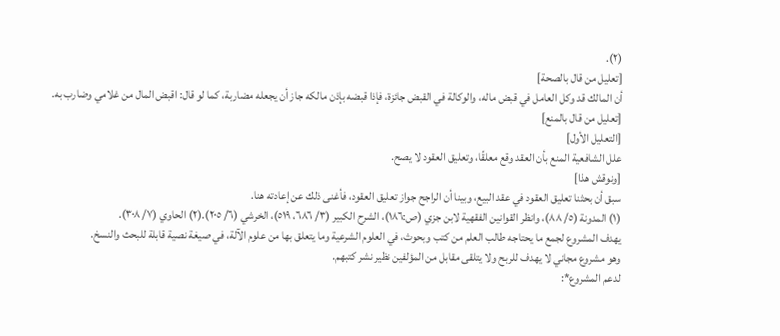(٢).
[تعليل من قال بالصحة]
أن المالك قد وكل العامل في قبض ماله، والوكالة في القبض جائزة، فإذا قبضه بإذن مالكه جاز أن يجعله مضاربة، كما لو قال: اقبض المال من غلامي وضارب به.
[تعليل من قال بالمنع]
[التعليل الأول]
علل الشافعية المنع بأن العقد وقع معلقًا، وتعليق العقود لا يصح.
[ونوقش هذا]
سبق أن بحثنا تعليق العقود في عقد البيع، وبينا أن الراجح جواز تعليق العقود، فأغنى ذلك عن إعادته هنا.
(١) المدونة (٥/ ٨٨)، وانظر القوانين الفقهية لابن جزي (ص:١٨٦)، الشرح الكبير (٣/ ٦٨٦، ٥١٩)، الخرشي (٦/ ٢٠٥).(٢) الحاوي (٧/ ٣٠٨).
يهدف المشروع لجمع ما يحتاجه طالب العلم من كتب وبحوث، في العلوم الشرعية وما يتعلق بها من علوم الآلة، في صيغة نصية قابلة للبحث والنسخ.
وهو مشروع مجاني لا يهدف للربح ولا يتلقى مقابل من المؤلفين نظير نشر كتبهم.
لدعم المشروع*: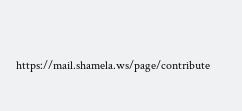https://mail.shamela.ws/page/contribute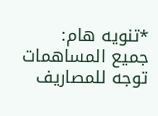*تنويه هام: جميع المساهمات توجه للمصاريف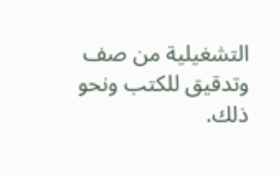التشغيلية من صف وتدقيق للكتب ونحو ذلك.